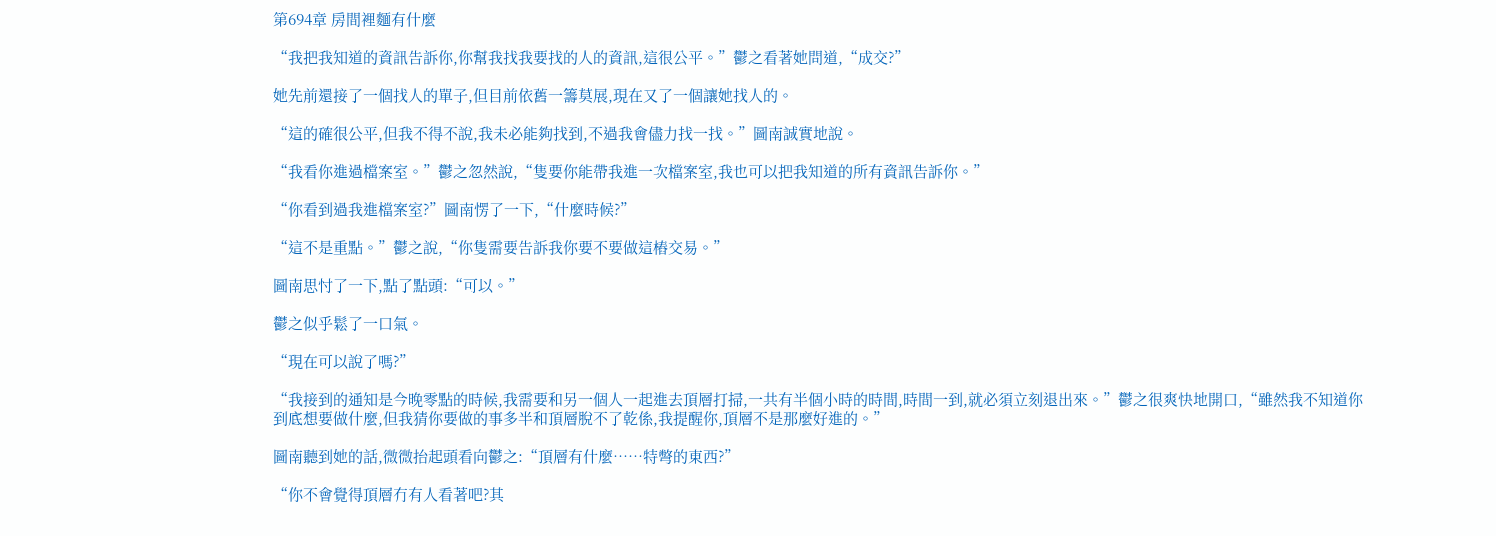第694章 房間裡麵有什麼

“我把我知道的資訊告訴你,你幫我找我要找的人的資訊,這很公平。”鬱之看著她問道,“成交?”

她先前還接了一個找人的單子,但目前依舊一籌莫展,現在又了一個讓她找人的。

“這的確很公平,但我不得不說,我未必能夠找到,不過我會儘力找一找。”圖南誠實地說。

“我看你進過檔案室。”鬱之忽然說,“隻要你能帶我進一次檔案室,我也可以把我知道的所有資訊告訴你。”

“你看到過我進檔案室?”圖南愣了一下,“什麼時候?”

“這不是重點。”鬱之說,“你隻需要告訴我你要不要做這樁交易。”

圖南思忖了一下,點了點頭:“可以。”

鬱之似乎鬆了一口氣。

“現在可以說了嗎?”

“我接到的通知是今晚零點的時候,我需要和另一個人一起進去頂層打掃,一共有半個小時的時間,時間一到,就必須立刻退出來。”鬱之很爽快地開口,“雖然我不知道你到底想要做什麼,但我猜你要做的事多半和頂層脫不了乾係,我提醒你,頂層不是那麼好進的。”

圖南聽到她的話,微微抬起頭看向鬱之:“頂層有什麼……特彆的東西?”

“你不會覺得頂層冇有人看著吧?其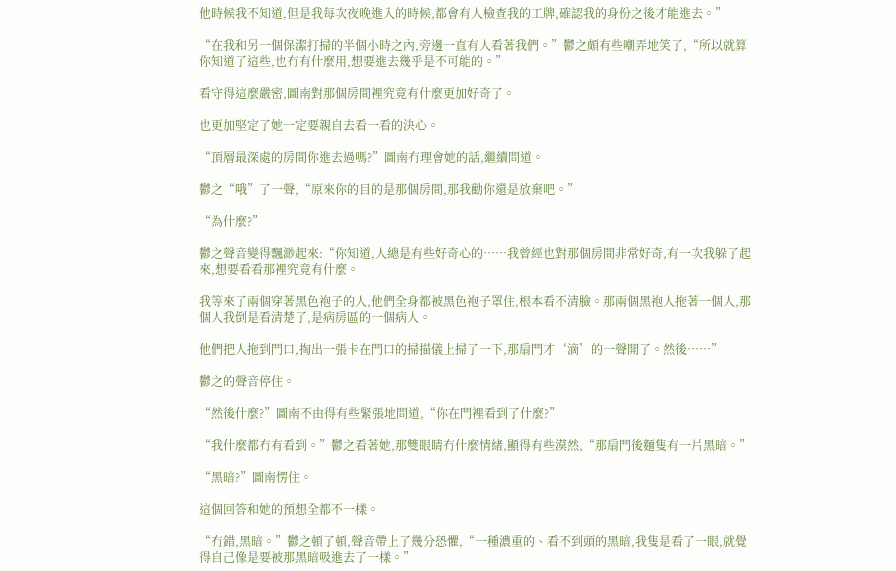他時候我不知道,但是我每次夜晚進入的時候,都會有人檢查我的工牌,確認我的身份之後才能進去。”

“在我和另一個保潔打掃的半個小時之內,旁邊一直有人看著我們。”鬱之頗有些嘲弄地笑了,“所以就算你知道了這些,也冇有什麼用,想要進去幾乎是不可能的。”

看守得這麼嚴密,圖南對那個房間裡究竟有什麼更加好奇了。

也更加堅定了她一定要親自去看一看的決心。

“頂層最深處的房間你進去過嗎?”圖南冇理會她的話,繼續問道。

鬱之“哦”了一聲,“原來你的目的是那個房間,那我勸你還是放棄吧。”

“為什麼?”

鬱之聲音變得飄渺起來:“你知道,人總是有些好奇心的……我曾經也對那個房間非常好奇,有一次我躲了起來,想要看看那裡究竟有什麼。

我等來了兩個穿著黑色袍子的人,他們全身都被黑色袍子罩住,根本看不清臉。那兩個黑袍人拖著一個人,那個人我倒是看清楚了,是病房區的一個病人。

他們把人拖到門口,掏出一張卡在門口的掃描儀上掃了一下,那扇門才‘滴’的一聲開了。然後……”

鬱之的聲音停住。

“然後什麼?”圖南不由得有些緊張地問道,“你在門裡看到了什麼?”

“我什麼都冇有看到。”鬱之看著她,那雙眼睛冇什麼情緒,顯得有些漠然,“那扇門後麵隻有一片黑暗。”

“黑暗?”圖南愣住。

這個回答和她的預想全都不一樣。

“冇錯,黑暗。”鬱之頓了頓,聲音帶上了幾分恐懼,“一種濃重的、看不到頭的黑暗,我隻是看了一眼,就覺得自己像是要被那黑暗吸進去了一樣。”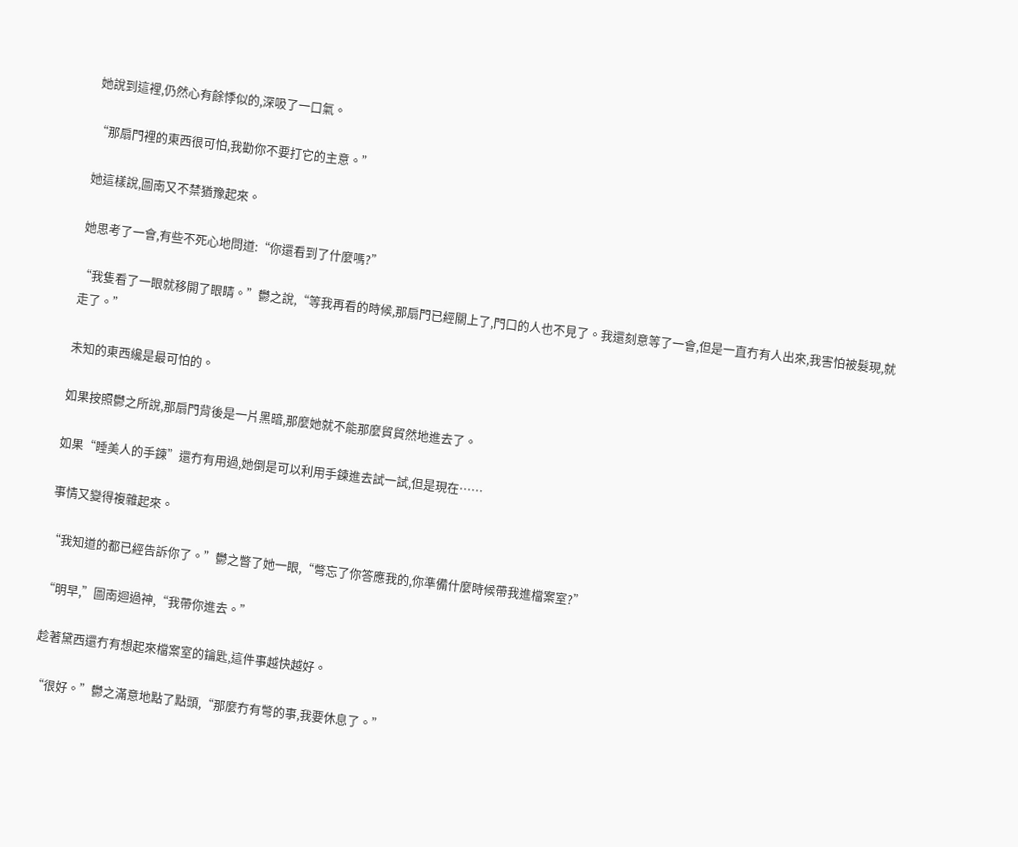她說到這裡,仍然心有餘悸似的,深吸了一口氣。

“那扇門裡的東西很可怕,我勸你不要打它的主意。”

她這樣說,圖南又不禁猶豫起來。

她思考了一會,有些不死心地問道:“你還看到了什麼嗎?”

“我隻看了一眼就移開了眼睛。”鬱之說,“等我再看的時候,那扇門已經關上了,門口的人也不見了。我還刻意等了一會,但是一直冇有人出來,我害怕被髮現,就走了。”

未知的東西纔是最可怕的。

如果按照鬱之所說,那扇門背後是一片黑暗,那麼她就不能那麼貿貿然地進去了。

如果“睡美人的手鍊”還冇有用過,她倒是可以利用手鍊進去試一試,但是現在……

事情又變得複雜起來。

“我知道的都已經告訴你了。”鬱之瞥了她一眼,“彆忘了你答應我的,你準備什麼時候帶我進檔案室?”

“明早,”圖南迴過神,“我帶你進去。”

趁著黛西還冇有想起來檔案室的鑰匙,這件事越快越好。

“很好。”鬱之滿意地點了點頭,“那麼冇有彆的事,我要休息了。”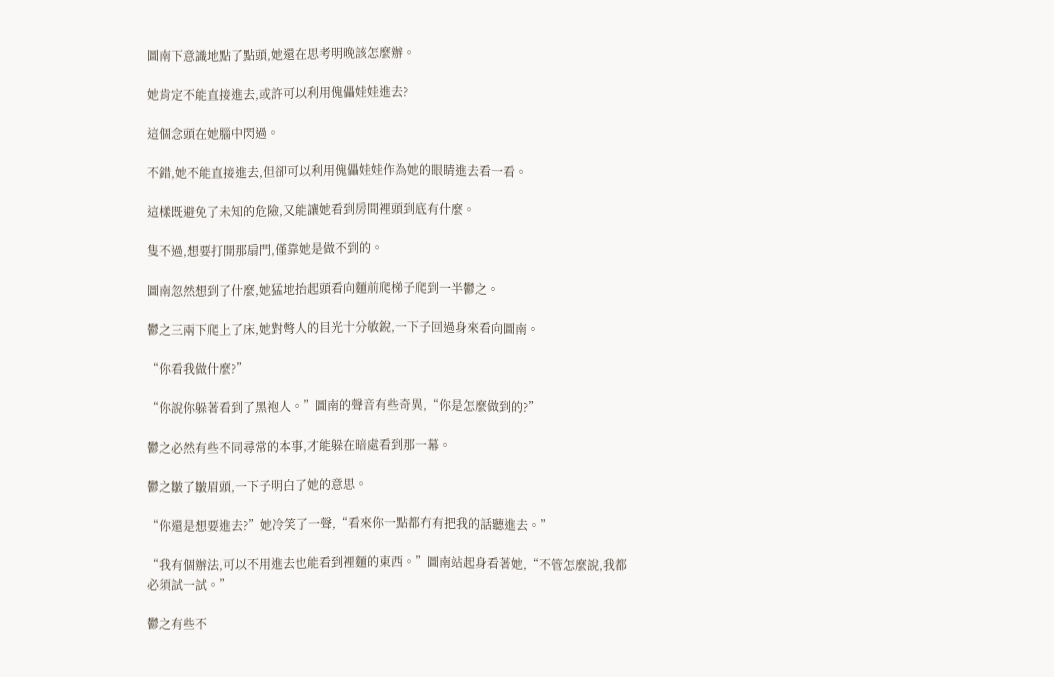圖南下意識地點了點頭,她還在思考明晚該怎麼辦。

她肯定不能直接進去,或許可以利用傀儡娃娃進去?

這個念頭在她腦中閃過。

不錯,她不能直接進去,但卻可以利用傀儡娃娃作為她的眼睛進去看一看。

這樣既避免了未知的危險,又能讓她看到房間裡頭到底有什麼。

隻不過,想要打開那扇門,僅靠她是做不到的。

圖南忽然想到了什麼,她猛地抬起頭看向麵前爬梯子爬到一半鬱之。

鬱之三兩下爬上了床,她對彆人的目光十分敏銳,一下子回過身來看向圖南。

“你看我做什麼?”

“你說你躲著看到了黑袍人。”圖南的聲音有些奇異,“你是怎麼做到的?”

鬱之必然有些不同尋常的本事,才能躲在暗處看到那一幕。

鬱之皺了皺眉頭,一下子明白了她的意思。

“你還是想要進去?”她冷笑了一聲,“看來你一點都冇有把我的話聽進去。”

“我有個辦法,可以不用進去也能看到裡麵的東西。”圖南站起身看著她,“不管怎麼說,我都必須試一試。”

鬱之有些不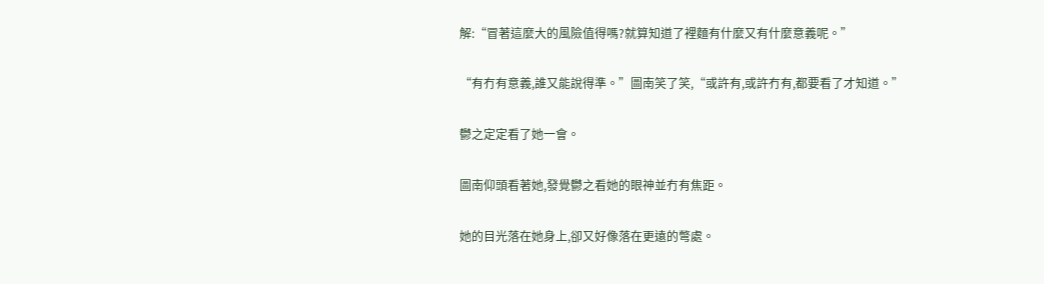解:“冒著這麼大的風險值得嗎?就算知道了裡麵有什麼又有什麼意義呢。”

“有冇有意義,誰又能說得準。”圖南笑了笑,“或許有,或許冇有,都要看了才知道。”

鬱之定定看了她一會。

圖南仰頭看著她,發覺鬱之看她的眼神並冇有焦距。

她的目光落在她身上,卻又好像落在更遠的彆處。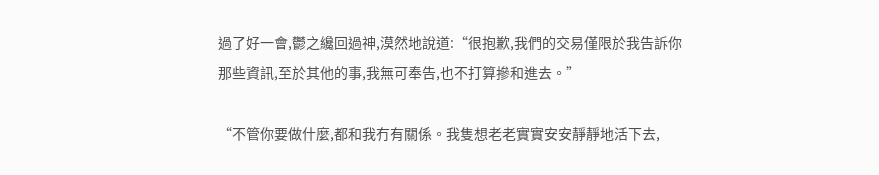過了好一會,鬱之纔回過神,漠然地說道:“很抱歉,我們的交易僅限於我告訴你那些資訊,至於其他的事,我無可奉告,也不打算摻和進去。”

“不管你要做什麼,都和我冇有關係。我隻想老老實實安安靜靜地活下去,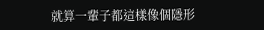就算一輩子都這樣像個隱形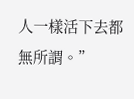人一樣活下去都無所謂。”